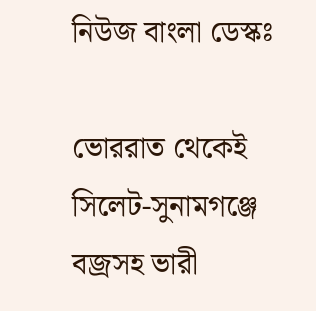নিউজ বাংলা ডেস্কঃ

ভোররাত থেকেই সিলেট-সুনামগঞ্জে বজ্রসহ ভারী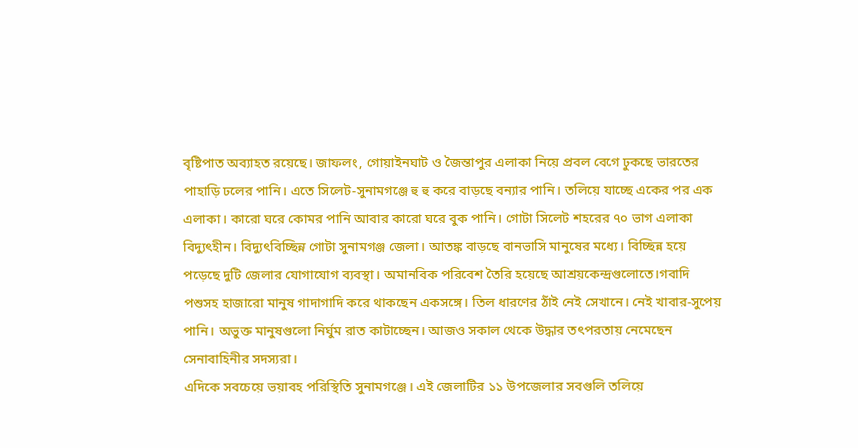বৃষ্টিপাত অব্যাহত রয়েছে। জাফলং, গোয়াইনঘাট ও জৈন্তাপুর এলাকা নিয়ে প্রবল বেগে ঢুকছে ভারতের পাহাড়ি ঢলের পানি। এতে সিলেট-সুনামগঞ্জে হু হু করে বাড়ছে বন্যার পানি। তলিয়ে যাচ্ছে একের পর এক এলাকা। কারো ঘরে কোমর পানি আবার কারো ঘরে বুক পানি। গোটা সিলেট শহরের ৭০ ভাগ এলাকা বিদ্যুৎহীন। বিদ্যুৎবিচ্ছিন্ন গোটা সুনামগঞ্জ জেলা। আতঙ্ক বাড়ছে বানভাসি মানুষের মধ্যে। বিচ্ছিন্ন হয়ে পড়েছে দুটি জেলার যোগাযোগ ব্যবস্থা। অমানবিক পরিবেশ তৈরি হয়েছে আশ্রয়কেন্দ্রগুলোতে।গবাদি পশুসহ হাজারো মানুষ গাদাগাদি করে থাকছেন একসঙ্গে। তিল ধারণের ঠাঁই নেই সেখানে। নেই খাবার-সুপেয় পানি। অভুক্ত মানুষগুলো নির্ঘুম রাত কাটাচ্ছেন। আজও সকাল থেকে উদ্ধার তৎপরতায় নেমেছেন সেনাবাহিনীর সদস্যরা।
এদিকে সবচেয়ে ভয়াবহ পরিস্থিতি সুনামগঞ্জে। এই জেলাটির ১১ উপজেলার সবগুলি তলিয়ে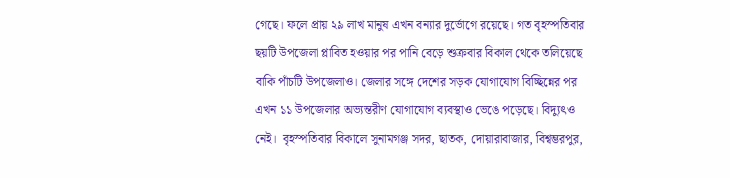গেছে। ফলে প্রায় ২৯ লাখ মানুষ এখন বন্যার দুর্ভোগে রয়েছে। গত বৃহস্পতিবার ছয়টি উপজেলা প্লাবিত হওয়ার পর পানি বেড়ে শুক্রবার বিকাল থেকে তলিয়েছে বাকি পাঁচটি উপজেলাও। জেলার সঙ্গে দেশের সড়ক যোগাযোগ বিচ্ছিন্নের পর এখন ১১ উপজেলার অভ্যন্তরীণ যোগাযোগ ব্যবস্থাও ভেঙে পড়েছে। বিদ্যুৎও নেই।  বৃহস্পতিবার বিকালে সুনামগঞ্জ সদর, ছাতক, দোয়ারাবাজার, বিশ্বম্ভরপুর,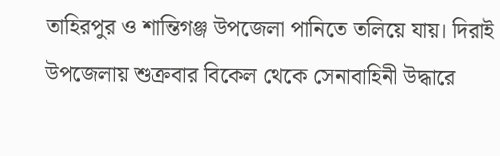তাহিরপুর ও শান্তিগঞ্জ উপজেলা পানিতে তলিয়ে যায়। দিরাই উপজেলায় শুক্রবার বিকেল থেকে সেনাবাহিনী উদ্ধারে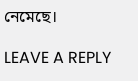নেমেছে।

LEAVE A REPLY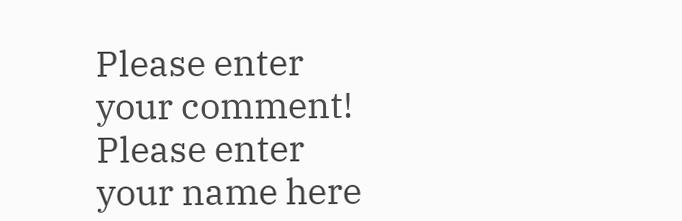Please enter your comment!
Please enter your name here